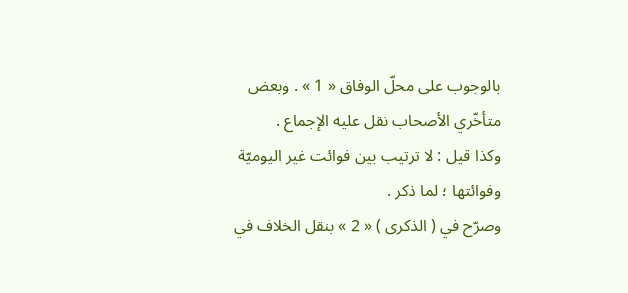بالوجوب على محلّ الوفاق « 1 » . وبعض متأخّري الأصحاب نقل عليه الإجماع .
وكذا قيل : لا ترتيب بين فوائت غير اليوميّة وفوائتها ؛ لما ذكر .
وصرّح في ( الذكرى ) « 2 » بنقل الخلاف في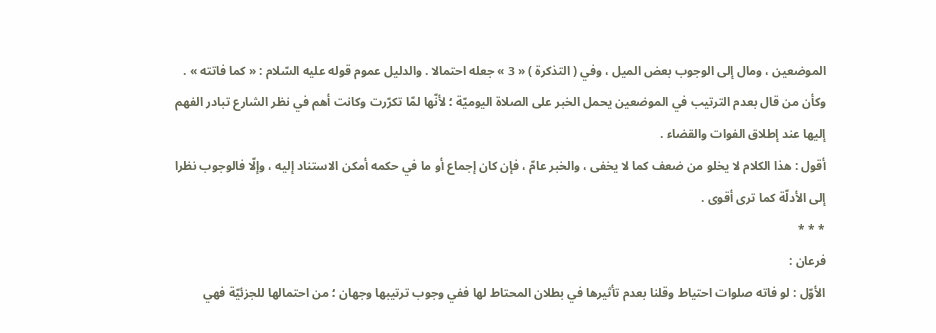الموضعين ، ومال إلى الوجوب بعض الميل ، وفي ( التذكرة ) « 3 » جعله احتمالا . والدليل عموم قوله عليه السّلام : « كما فاتته » . وكأن من قال بعدم الترتيب في الموضعين يحمل الخبر على الصلاة اليوميّة ؛ لأنّها لمّا تكرّرت وكانت أهم في نظر الشارع تبادر الفهم إليها عند إطلاق الفوات والقضاء .
أقول : هذا الكلام لا يخلو من ضعف كما لا يخفى ، والخبر عامّ ، فإن كان إجماع أو ما في حكمه أمكن الاستناد إليه ، وإلّا فالوجوب نظرا إلى الأدلّة كما ترى أقوى .
* * *
فرعان :
الأوّل : لو فاته صلوات احتياط وقلنا بعدم تأثيرها في بطلان المحتاط لها ففي وجوب ترتيبها وجهان ؛ من احتمالها للجزئيّة فهي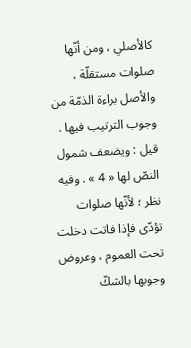كالأصلي ، ومن أنّها صلوات مستقلّة ، والأصل براءة الذمّة من وجوب الترتيب فيها .
قيل : ويضعف شمول النصّ لها « 4 » . وفيه نظر ؛ لأنّها صلوات تؤدّى فإذا فاتت دخلت تحت العموم ، وعروض وجوبها بالشكّ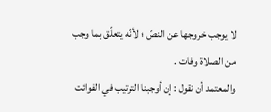لا يوجب خروجها عن النصّ ؛ لأنّه يتعلّق بما وجب من الصلاة وفات .
والمعتمد أن نقول : إن أوجبنا الترتيب في الفوائت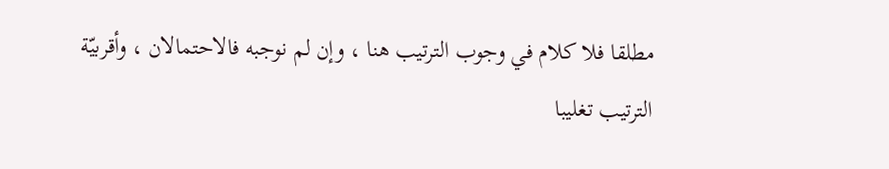مطلقا فلا كلام في وجوب الترتيب هنا ، وإن لم نوجبه فالاحتمالان ، وأقربيّة الترتيب تغليبا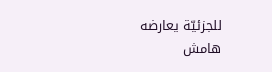للجزئيّة يعارضه
هامش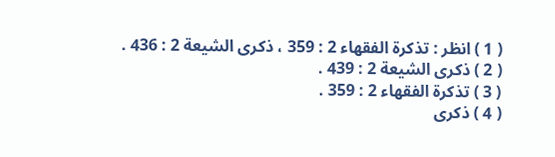( 1 ) انظر : تذكرة الفقهاء 2 : 359 ، ذكرى الشيعة 2 : 436 .
( 2 ) ذكرى الشيعة 2 : 439 .
( 3 ) تذكرة الفقهاء 2 : 359 .
( 4 ) ذكرى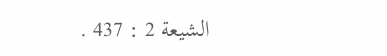الشيعة 2 : 437 .